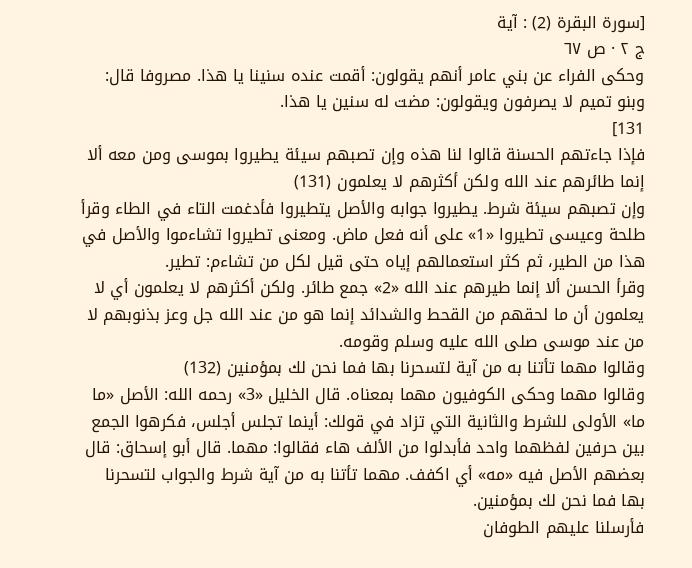[سورة البقرة (2) : آية
ج ٢ · ص ٦٧
وحكى الفراء عن بني عامر أنهم يقولون: أقمت عنده سنينا يا هذا. مصروفا قال: وبنو تميم لا يصرفون ويقولون: مضت له سنين يا هذا.
131]
فإذا جاءتهم الحسنة قالوا لنا هذه وإن تصبهم سيئة يطيروا بموسى ومن معه ألا إنما طائرهم عند الله ولكن أكثرهم لا يعلمون (131)
وإن تصبهم سيئة شرط. يطيروا جوابه والأصل يتطيروا فأدغمت التاء في الطاء وقرأ طلحة وعيسى تطيروا «1» على أنه فعل ماض. ومعنى تطيروا تشاءموا والأصل في هذا من الطير، ثم كثر استعمالهم إياه حتى قيل لكل من تشاءم: تطير.
وقرأ الحسن ألا إنما طيرهم عند الله «2» جمع طائر. ولكن أكثرهم لا يعلمون أي لا يعلمون أن ما لحقهم من القحط والشدائد إنما هو من عند الله جل وعز بذنوبهم لا من عند موسى صلى الله عليه وسلم وقومه.
وقالوا مهما تأتنا به من آية لتسحرنا بها فما نحن لك بمؤمنين (132)
وقالوا مهما وحكى الكوفيون مهما بمعناه. قال الخليل «3» رحمه الله: الأصل «ما ما» الأولى للشرط والثانية التي تزاد في قولك: أينما تجلس أجلس، فكرهوا الجمع بين حرفين لفظهما واحد فأبدلوا من الألف هاء فقالوا: مهما. قال أبو إسحاق: قال بعضهم الأصل فيه «مه» أي اكفف. مهما تأتنا به من آية شرط والجواب لتسحرنا بها فما نحن لك بمؤمنين.
فأرسلنا عليهم الطوفان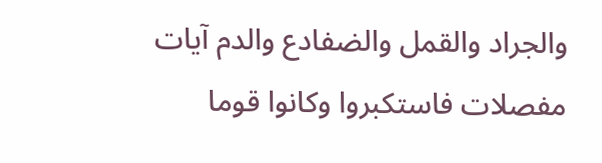والجراد والقمل والضفادع والدم آيات مفصلات فاستكبروا وكانوا قوما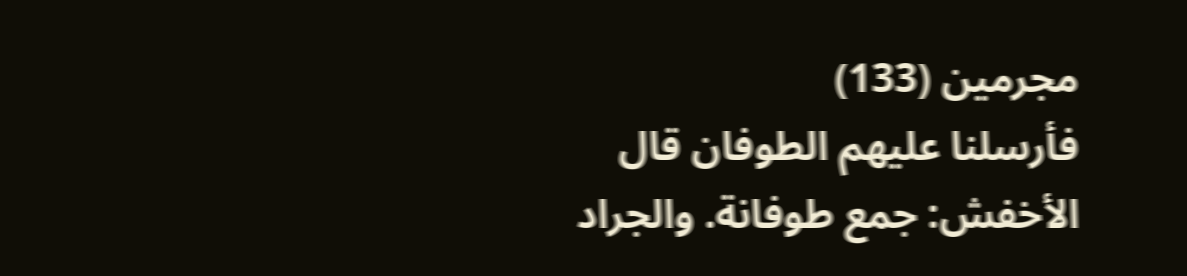مجرمين (133)
فأرسلنا عليهم الطوفان قال الأخفش: جمع طوفانة. والجراد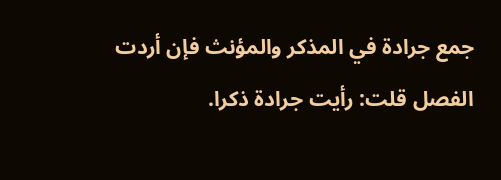جمع جرادة في المذكر والمؤنث فإن أردت الفصل قلت: رأيت جرادة ذكرا.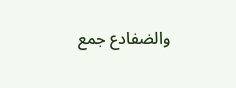والضفادع جمع